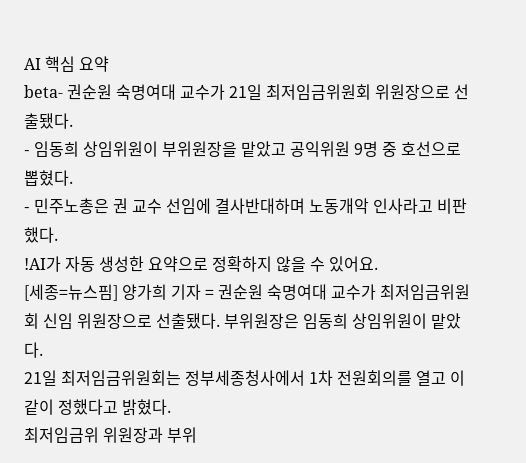AI 핵심 요약
beta- 권순원 숙명여대 교수가 21일 최저임금위원회 위원장으로 선출됐다.
- 임동희 상임위원이 부위원장을 맡았고 공익위원 9명 중 호선으로 뽑혔다.
- 민주노총은 권 교수 선임에 결사반대하며 노동개악 인사라고 비판했다.
!AI가 자동 생성한 요약으로 정확하지 않을 수 있어요.
[세종=뉴스핌] 양가희 기자 = 권순원 숙명여대 교수가 최저임금위원회 신임 위원장으로 선출됐다. 부위원장은 임동희 상임위원이 맡았다.
21일 최저임금위원회는 정부세종청사에서 1차 전원회의를 열고 이 같이 정했다고 밝혔다.
최저임금위 위원장과 부위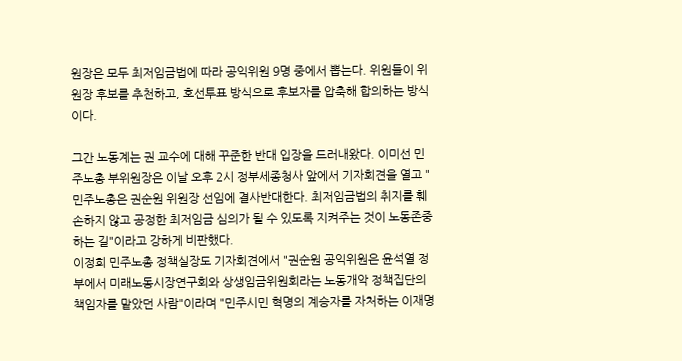원장은 모두 최저임금법에 따라 공익위원 9명 중에서 뽑는다. 위원들이 위원장 후보를 추천하고, 호선투표 방식으로 후보자를 압축해 합의하는 방식이다.

그간 노동계는 권 교수에 대해 꾸준한 반대 입장을 드러내왔다. 이미선 민주노총 부위원장은 이날 오후 2시 정부세종청사 앞에서 기자회견을 열고 "민주노총은 권순원 위원장 선임에 결사반대한다. 최저임금법의 취지를 훼손하지 않고 공정한 최저임금 심의가 될 수 있도록 지켜주는 것이 노동존중하는 길"이라고 강하게 비판했다.
이정희 민주노총 정책실장도 기자회견에서 "권순원 공익위원은 윤석열 정부에서 미래노동시장연구회와 상생임금위원회라는 노동개악 정책집단의 책임자를 맡았던 사람"이라며 "민주시민 혁명의 계승자를 자처하는 이재명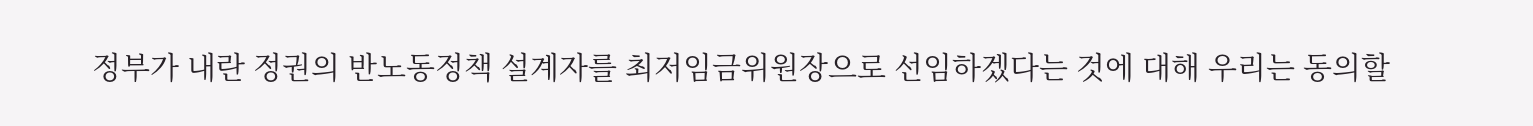정부가 내란 정권의 반노동정책 설계자를 최저임금위원장으로 선임하겠다는 것에 대해 우리는 동의할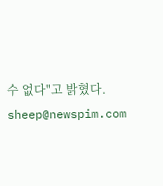수 없다"고 밝혔다.
sheep@newspim.com